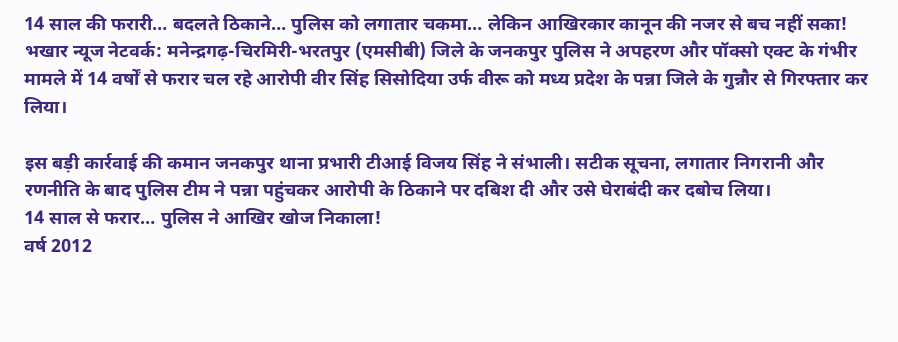14 साल की फरारी… बदलते ठिकाने… पुलिस को लगातार चकमा… लेकिन आखिरकार कानून की नजर से बच नहीं सका!
भखार न्यूज नेटवर्क: मनेन्द्रगढ़-चिरमिरी-भरतपुर (एमसीबी) जिले के जनकपुर पुलिस ने अपहरण और पॉक्सो एक्ट के गंभीर मामले में 14 वर्षों से फरार चल रहे आरोपी वीर सिंह सिसोदिया उर्फ वीरू को मध्य प्रदेश के पन्ना जिले के गुन्नौर से गिरफ्तार कर लिया।

इस बड़ी कार्रवाई की कमान जनकपुर थाना प्रभारी टीआई विजय सिंह ने संभाली। सटीक सूचना, लगातार निगरानी और रणनीति के बाद पुलिस टीम ने पन्ना पहुंचकर आरोपी के ठिकाने पर दबिश दी और उसे घेराबंदी कर दबोच लिया।
14 साल से फरार… पुलिस ने आखिर खोज निकाला!
वर्ष 2012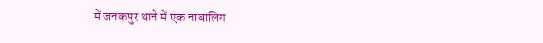में जनकपुर थाने में एक नाबालिग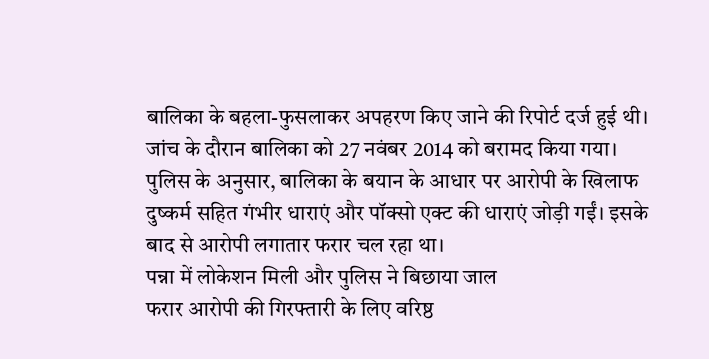बालिका के बहला-फुसलाकर अपहरण किए जाने की रिपोर्ट दर्ज हुई थी। जांच के दौरान बालिका को 27 नवंबर 2014 को बरामद किया गया।
पुलिस के अनुसार, बालिका के बयान के आधार पर आरोपी के खिलाफ दुष्कर्म सहित गंभीर धाराएं और पॉक्सो एक्ट की धाराएं जोड़ी गईं। इसके बाद से आरोपी लगातार फरार चल रहा था।
पन्ना में लोकेशन मिली और पुलिस ने बिछाया जाल
फरार आरोपी की गिरफ्तारी के लिए वरिष्ठ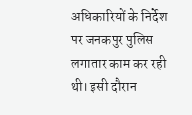अधिकारियों के निर्देश पर जनकपुर पुलिस लगातार काम कर रही थी। इसी दौरान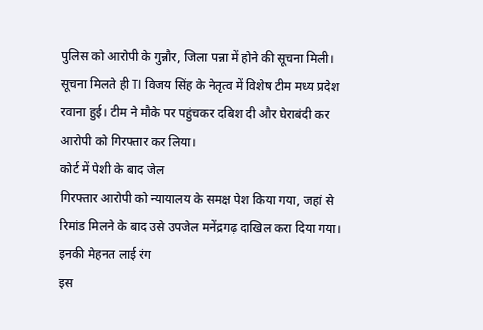पुलिस को आरोपी के गुन्नौर, जिला पन्ना में होने की सूचना मिली।
सूचना मिलते ही TI विजय सिंह के नेतृत्व में विशेष टीम मध्य प्रदेश रवाना हुई। टीम ने मौके पर पहुंचकर दबिश दी और घेराबंदी कर आरोपी को गिरफ्तार कर लिया।
कोर्ट में पेशी के बाद जेल
गिरफ्तार आरोपी को न्यायालय के समक्ष पेश किया गया, जहां से रिमांड मिलने के बाद उसे उपजेल मनेंद्रगढ़ दाखिल करा दिया गया।
इनकी मेहनत लाई रंग
इस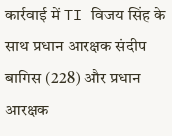कार्रवाई में TI विजय सिंह के साथ प्रधान आरक्षक संदीप बागिस (228) और प्रधान आरक्षक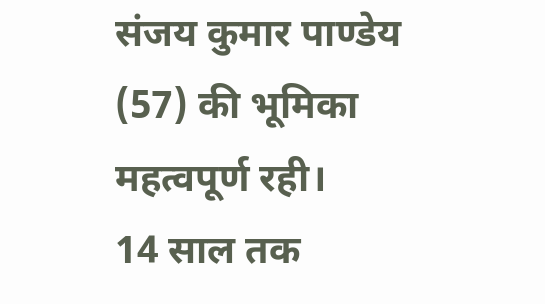संजय कुमार पाण्डेय (57) की भूमिका महत्वपूर्ण रही।
14 साल तक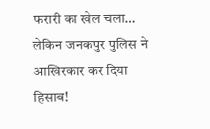फरारी का खेल चला… लेकिन जनकपुर पुलिस ने आखिरकार कर दिया हिसाब!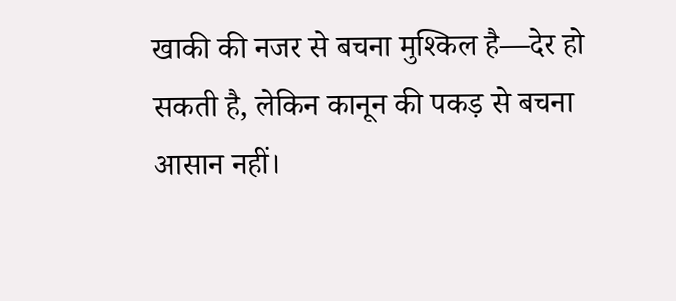खाकी की नजर से बचना मुश्किल है—देर हो सकती है, लेकिन कानून की पकड़ से बचना आसान नहीं।